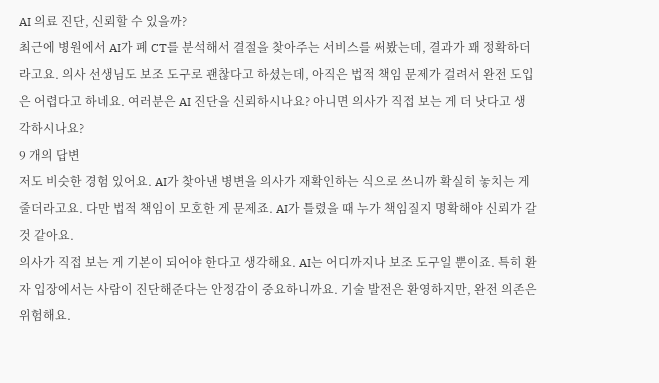AI 의료 진단, 신뢰할 수 있을까?
최근에 병원에서 AI가 폐 CT를 분석해서 결절을 찾아주는 서비스를 써봤는데, 결과가 꽤 정확하더라고요. 의사 선생님도 보조 도구로 괜찮다고 하셨는데, 아직은 법적 책임 문제가 걸려서 완전 도입은 어렵다고 하네요. 여러분은 AI 진단을 신뢰하시나요? 아니면 의사가 직접 보는 게 더 낫다고 생각하시나요?
9 개의 답변
저도 비슷한 경험 있어요. AI가 찾아낸 병변을 의사가 재확인하는 식으로 쓰니까 확실히 놓치는 게 줄더라고요. 다만 법적 책임이 모호한 게 문제죠. AI가 틀렸을 때 누가 책임질지 명확해야 신뢰가 갈 것 같아요.
의사가 직접 보는 게 기본이 되어야 한다고 생각해요. AI는 어디까지나 보조 도구일 뿐이죠. 특히 환자 입장에서는 사람이 진단해준다는 안정감이 중요하니까요. 기술 발전은 환영하지만, 완전 의존은 위험해요.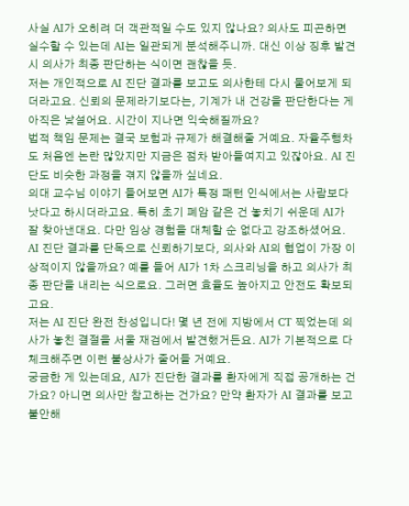사실 AI가 오히려 더 객관적일 수도 있지 않나요? 의사도 피곤하면 실수할 수 있는데 AI는 일관되게 분석해주니까. 대신 이상 징후 발견 시 의사가 최종 판단하는 식이면 괜찮을 듯.
저는 개인적으로 AI 진단 결과를 보고도 의사한테 다시 물어보게 되더라고요. 신뢰의 문제라기보다는, 기계가 내 건강을 판단한다는 게 아직은 낯설어요. 시간이 지나면 익숙해질까요?
법적 책임 문제는 결국 보험과 규제가 해결해줄 거예요. 자율주행차도 처음엔 논란 많았지만 지금은 점차 받아들여지고 있잖아요. AI 진단도 비슷한 과정을 겪지 않을까 싶네요.
의대 교수님 이야기 들어보면 AI가 특정 패턴 인식에서는 사람보다 낫다고 하시더라고요. 특히 초기 폐암 같은 건 놓치기 쉬운데 AI가 잘 찾아낸대요. 다만 임상 경험을 대체할 순 없다고 강조하셨어요.
AI 진단 결과를 단독으로 신뢰하기보다, 의사와 AI의 협업이 가장 이상적이지 않을까요? 예를 들어 AI가 1차 스크리닝을 하고 의사가 최종 판단을 내리는 식으로요. 그러면 효율도 높아지고 안전도 확보되고요.
저는 AI 진단 완전 찬성입니다! 몇 년 전에 지방에서 CT 찍었는데 의사가 놓친 결절을 서울 재검에서 발견했거든요. AI가 기본적으로 다 체크해주면 이런 불상사가 줄어들 거예요.
궁금한 게 있는데요, AI가 진단한 결과를 환자에게 직접 공개하는 건가요? 아니면 의사만 참고하는 건가요? 만약 환자가 AI 결과를 보고 불안해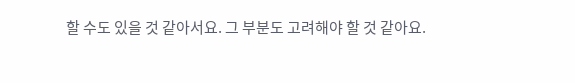할 수도 있을 것 같아서요. 그 부분도 고려해야 할 것 같아요.